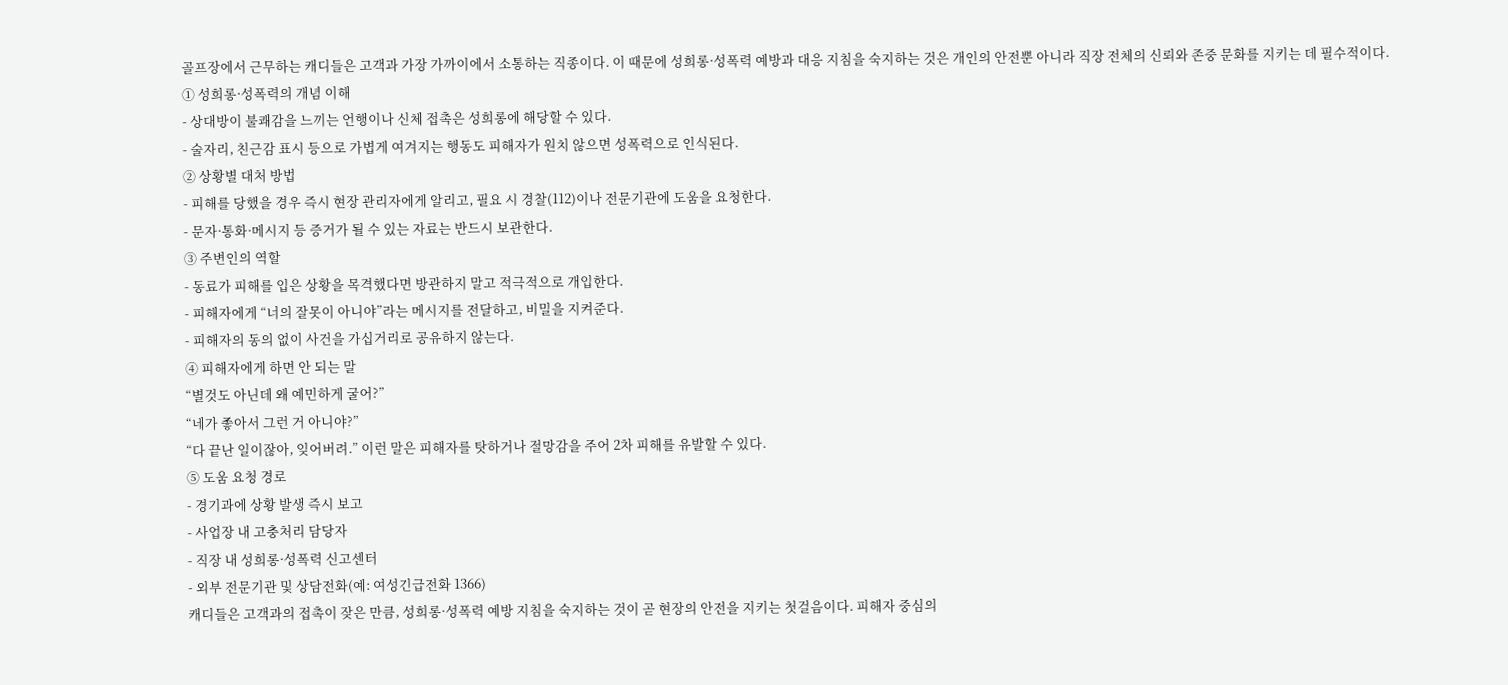골프장에서 근무하는 캐디들은 고객과 가장 가까이에서 소통하는 직종이다. 이 때문에 성희롱·성폭력 예방과 대응 지침을 숙지하는 것은 개인의 안전뿐 아니라 직장 전체의 신뢰와 존중 문화를 지키는 데 필수적이다.
① 성희롱·성폭력의 개념 이해
- 상대방이 불쾌감을 느끼는 언행이나 신체 접촉은 성희롱에 해당할 수 있다.
- 술자리, 친근감 표시 등으로 가볍게 여겨지는 행동도 피해자가 원치 않으면 성폭력으로 인식된다.
② 상황별 대처 방법
- 피해를 당했을 경우 즉시 현장 관리자에게 알리고, 필요 시 경찰(112)이나 전문기관에 도움을 요청한다.
- 문자·통화·메시지 등 증거가 될 수 있는 자료는 반드시 보관한다.
③ 주변인의 역할
- 동료가 피해를 입은 상황을 목격했다면 방관하지 말고 적극적으로 개입한다.
- 피해자에게 “너의 잘못이 아니야”라는 메시지를 전달하고, 비밀을 지켜준다.
- 피해자의 동의 없이 사건을 가십거리로 공유하지 않는다.
④ 피해자에게 하면 안 되는 말
“별것도 아닌데 왜 예민하게 굴어?”
“네가 좋아서 그런 거 아니야?”
“다 끝난 일이잖아, 잊어버려.” 이런 말은 피해자를 탓하거나 절망감을 주어 2차 피해를 유발할 수 있다.
⑤ 도움 요청 경로
- 경기과에 상황 발생 즉시 보고
- 사업장 내 고충처리 담당자
- 직장 내 성희롱·성폭력 신고센터
- 외부 전문기관 및 상담전화(예: 여성긴급전화 1366)
캐디들은 고객과의 접촉이 잦은 만큼, 성희롱·성폭력 예방 지침을 숙지하는 것이 곧 현장의 안전을 지키는 첫걸음이다. 피해자 중심의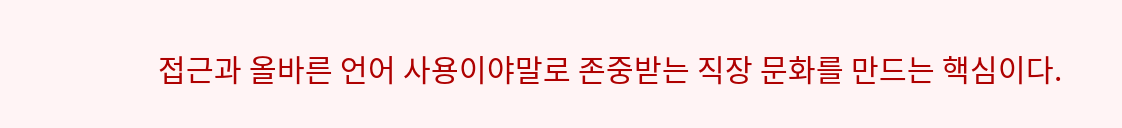접근과 올바른 언어 사용이야말로 존중받는 직장 문화를 만드는 핵심이다.